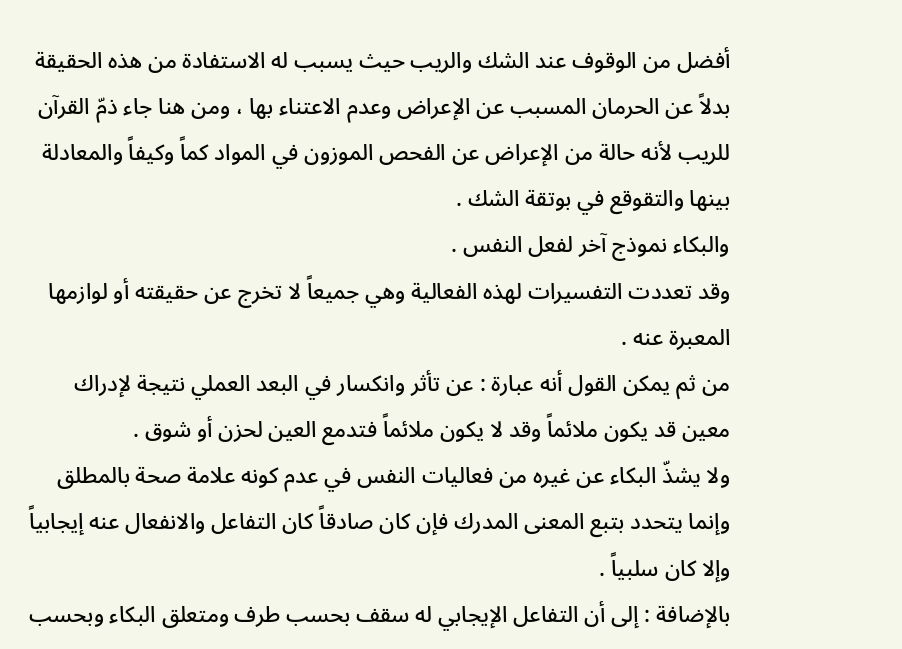أفضل من الوقوف عند الشك والريب حيث يسبب له الاستفادة من هذه الحقيقة بدلاً عن الحرمان المسبب عن الإعراض وعدم الاعتناء بها ، ومن هنا جاء ذمّ القرآن للريب لأنه حالة من الإعراض عن الفحص الموزون في المواد كماً وكيفاً والمعادلة بينها والتقوقع في بوتقة الشك .
والبكاء نموذج آخر لفعل النفس .
وقد تعددت التفسيرات لهذه الفعالية وهي جميعاً لا تخرج عن حقيقته أو لوازمها المعبرة عنه .
من ثم يمكن القول أنه عبارة : عن تأثر وانكسار في البعد العملي نتيجة لإدراك معين قد يكون ملائماً وقد لا يكون ملائماً فتدمع العين لحزن أو شوق .
ولا يشذّ البكاء عن غيره من فعاليات النفس في عدم كونه علامة صحة بالمطلق وإنما يتحدد بتبع المعنى المدرك فإن كان صادقاً كان التفاعل والانفعال عنه إيجابياً وإلا كان سلبياً .
بالإضافة : إلى أن التفاعل الإيجابي له سقف بحسب طرف ومتعلق البكاء وبحسب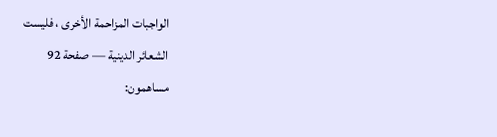الواجبات المزاحمة الأخرى ، فليست
الشعائر الدينية — صفحة 92
مساهمون: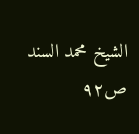الشيخ محمد السند
ص٩٢